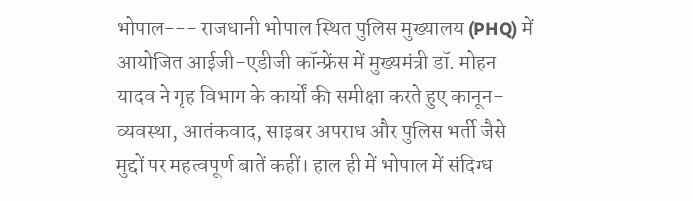भोपाल--- राजधानी भोपाल स्थित पुलिस मुख्यालय (PHQ) में आयोजित आईजी-एडीजी कॉन्फ्रेंस में मुख्यमंत्री डॉ. मोहन यादव ने गृह विभाग के कार्यों की समीक्षा करते हुए कानून-व्यवस्था, आतंकवाद, साइबर अपराध और पुलिस भर्ती जैसे मुद्दों पर महत्वपूर्ण बातें कहीं। हाल ही में भोपाल में संदिग्ध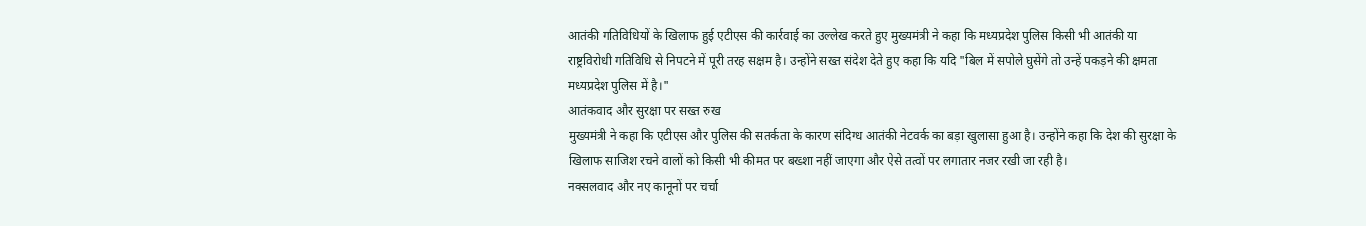आतंकी गतिविधियों के खिलाफ हुई एटीएस की कार्रवाई का उल्लेख करते हुए मुख्यमंत्री ने कहा कि मध्यप्रदेश पुलिस किसी भी आतंकी या राष्ट्रविरोधी गतिविधि से निपटने में पूरी तरह सक्षम है। उन्होंने सख्त संदेश देते हुए कहा कि यदि "बिल में सपोले घुसेंगे तो उन्हें पकड़ने की क्षमता मध्यप्रदेश पुलिस में है।"
आतंकवाद और सुरक्षा पर सख्त रुख
मुख्यमंत्री ने कहा कि एटीएस और पुलिस की सतर्कता के कारण संदिग्ध आतंकी नेटवर्क का बड़ा खुलासा हुआ है। उन्होंने कहा कि देश की सुरक्षा के खिलाफ साजिश रचने वालों को किसी भी कीमत पर बख्शा नहीं जाएगा और ऐसे तत्वों पर लगातार नजर रखी जा रही है।
नक्सलवाद और नए कानूनों पर चर्चा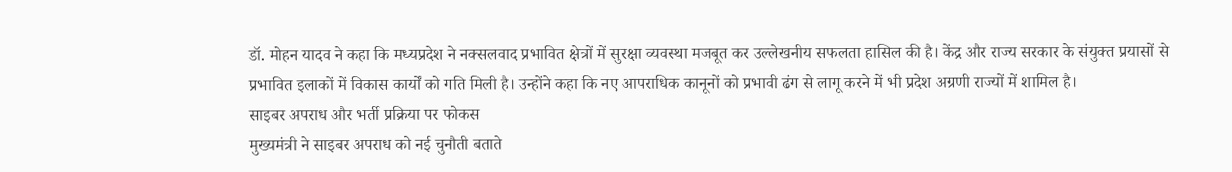डॉ. मोहन यादव ने कहा कि मध्यप्रदेश ने नक्सलवाद प्रभावित क्षेत्रों में सुरक्षा व्यवस्था मजबूत कर उल्लेखनीय सफलता हासिल की है। केंद्र और राज्य सरकार के संयुक्त प्रयासों से प्रभावित इलाकों में विकास कार्यों को गति मिली है। उन्होंने कहा कि नए आपराधिक कानूनों को प्रभावी ढंग से लागू करने में भी प्रदेश अग्रणी राज्यों में शामिल है।
साइबर अपराध और भर्ती प्रक्रिया पर फोकस
मुख्यमंत्री ने साइबर अपराध को नई चुनौती बताते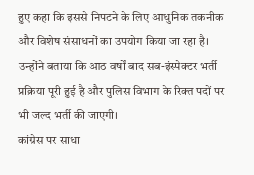हुए कहा कि इससे निपटने के लिए आधुनिक तकनीक और विशेष संसाधनों का उपयोग किया जा रहा है। उन्होंने बताया कि आठ वर्षों बाद सब-इंस्पेक्टर भर्ती प्रक्रिया पूरी हुई है और पुलिस विभाग के रिक्त पदों पर भी जल्द भर्ती की जाएगी।
कांग्रेस पर साधा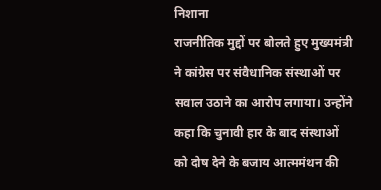निशाना
राजनीतिक मुद्दों पर बोलते हुए मुख्यमंत्री ने कांग्रेस पर संवैधानिक संस्थाओं पर सवाल उठाने का आरोप लगाया। उन्होंने कहा कि चुनावी हार के बाद संस्थाओं को दोष देने के बजाय आत्ममंथन की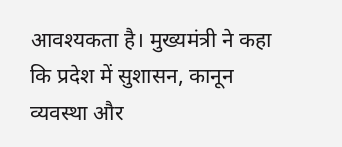आवश्यकता है। मुख्यमंत्री ने कहा कि प्रदेश में सुशासन, कानून व्यवस्था और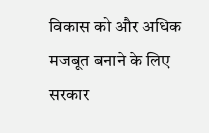विकास को और अधिक मजबूत बनाने के लिए सरकार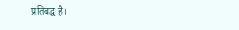प्रतिबद्ध है।